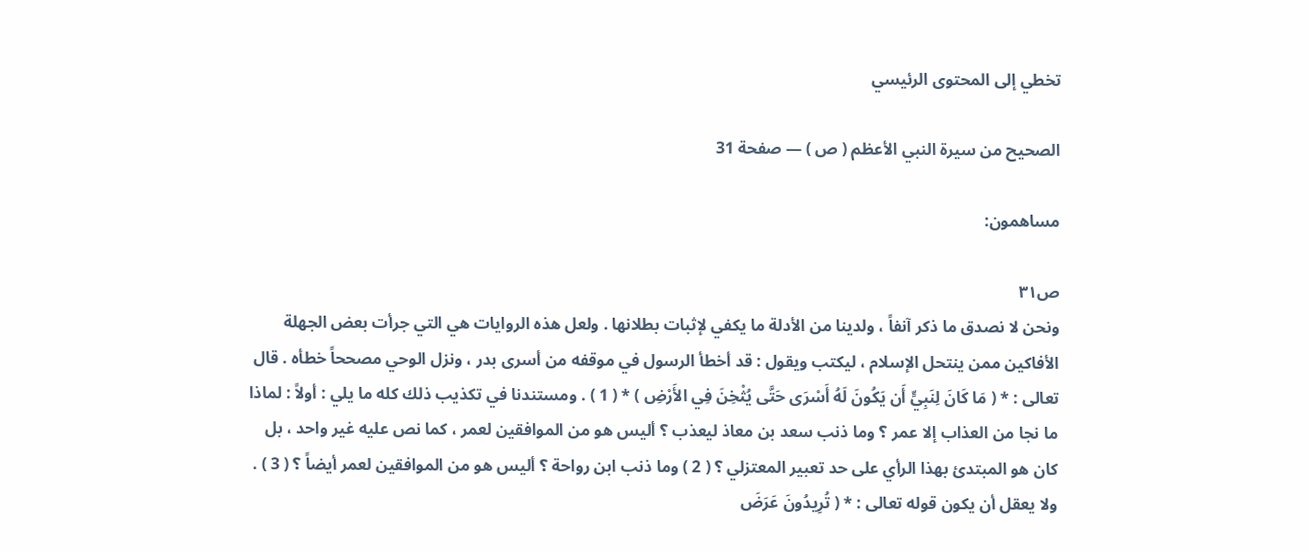تخطي إلى المحتوى الرئيسي

الصحيح من سيرة النبي الأعظم ( ص ) — صفحة 31

مساهمون:

ص٣١
ونحن لا نصدق ما ذكر آنفاً ، ولدينا من الأدلة ما يكفي لإثبات بطلانها . ولعل هذه الروايات هي التي جرأت بعض الجهلة الأفاكين ممن ينتحل الإسلام ، ليكتب ويقول : قد أخطأ الرسول في موقفه من أسرى بدر ، ونزل الوحي مصححاً خطأه . قال تعالى : * ( مَا كَانَ لِنَبِيٍّ أَن يَكُونَ لَهُ أَسْرَى حَتَّى يُثْخِنَ فِي الأَرْضِ ) * ( 1 ) . ومستندنا في تكذيب ذلك كله ما يلي : أولاً : لماذا ما نجا من العذاب إلا عمر ؟ وما ذنب سعد بن معاذ ليعذب ؟ أليس هو من الموافقين لعمر ، كما نص عليه غير واحد ، بل كان هو المبتدئ بهذا الرأي على حد تعبير المعتزلي ؟ ( 2 ) وما ذنب ابن رواحة ؟ أليس هو من الموافقين لعمر أيضاً ؟ ( 3 ) . ولا يعقل أن يكون قوله تعالى : * ( تُرِيدُونَ عَرَضَ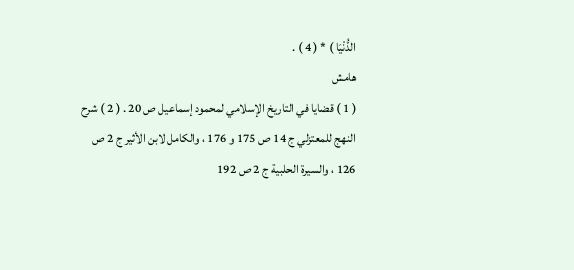الدُّنْيَا ) * ( 4 ) .
هامش
( 1 ) قضايا في التاريخ الإسلامي لمحمود إسماعيل ص 20 . ( 2 ) شرح النهج للمعتزلي ج 14 ص 175 و 176 ، والكامل لابن الأثير ج 2 ص 126 ، والسيرة الحلبية ج 2 ص 192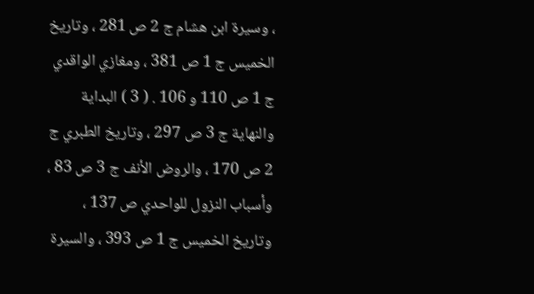، وسيرة ابن هشام ج 2 ص 281 ، وتاريخ الخميس ج 1 ص 381 ، ومغازي الواقدي ج 1 ص 110 و 106 . ( 3 ) البداية والنهاية ج 3 ص 297 ، وتاريخ الطبري ج 2 ص 170 ، والروض الأنف ج 3 ص 83 ، وأسباب النزول للواحدي ص 137 ، وتاريخ الخميس ج 1 ص 393 ، والسيرة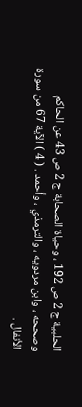الحلبية ج 2 ص 192 ، وحياة الصحابة ج 2 ص 43 عن الحاكم وصححه ، وابن مردويه ، والترمذي ، وأحمد . ( 4 ) الآية 67 من سورة الأنفال .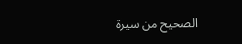الصحيح من سيرة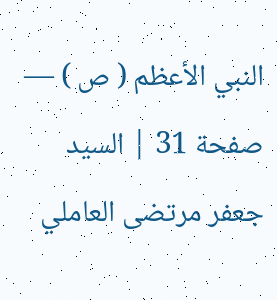النبي الأعظم ( ص ) — صفحة 31 | السيد جعفر مرتضى العاملي